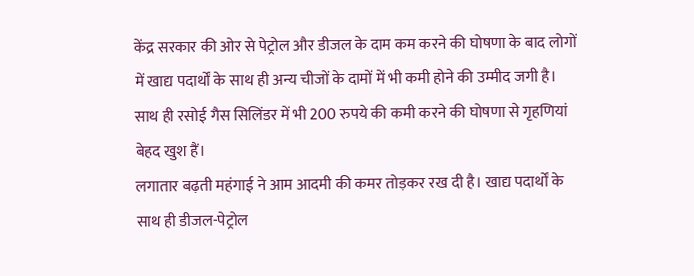केंद्र सरकार की ओर से पेट्रोल और डीजल के दाम कम करने की घोषणा के बाद लोगों में खाद्य पदार्थों के साथ ही अन्य चीजों के दामों में भी कमी होने की उम्मीद जगी है। साथ ही रसोई गैस सिलिंडर में भी 200 रुपये की कमी करने की घोषणा से गृहणियां बेहद खुश हैं।
लगातार बढ़ती महंगाई ने आम आदमी की कमर तोड़कर रख दी है। खाद्य पदार्थों के साथ ही डीजल-पेट्रोल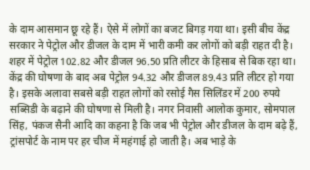के दाम आसमान छू रहे हैं। ऐसे में लोगों का बजट बिगड़ गया था। इसी बीच केंद्र सरकार ने पेट्रोल और डीजल के दाम में भारी कमी कर लोगों को बड़ी राहत दी है। शहर में पेट्रोल 102.82 और डीजल 96.50 प्रति लीटर के हिसाब से बिक रहा था। केंद्र की घोषणा के बाद अब पेट्रोल 94.32 और डीजल 89.43 प्रति लीटर हो गया है। इसके अलावा सबसे बड़ी राहत लोगों को रसोई गैस सिलिंडर में 200 रुपये सब्सिडी के बढ़ाने की घोषणा से मिली है। नगर निवासी आलोक कुमार, सोमपाल सिंह, पंकज सैनी आदि का कहना है कि जब भी पेट्रोल और डीजल के दाम बढ़े हैं, ट्रांसपोर्ट के नाम पर हर चीज में महंगाई हो जाती है। अब भाड़े के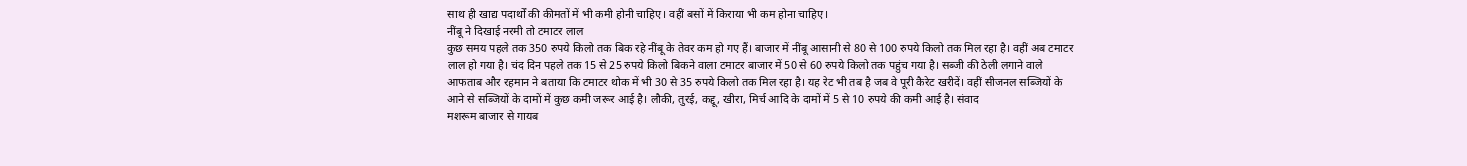साथ ही खाद्य पदार्थों की कीमतों में भी कमी होनी चाहिए। वहीं बसों में किराया भी कम होना चाहिए।
नींबू ने दिखाई नरमी तो टमाटर लाल
कुछ समय पहले तक 350 रुपये किलो तक बिक रहे नींबू के तेवर कम हो गए हैं। बाजार में नींबू आसानी से 80 से 100 रुपये किलो तक मिल रहा है। वहीं अब टमाटर लाल हो गया है। चंद दिन पहले तक 15 से 25 रुपये किलो बिकने वाला टमाटर बाजार में 50 से 60 रुपये किलो तक पहुंच गया है। सब्जी की ठेली लगाने वाले आफताब और रहमान ने बताया कि टमाटर थोक में भी 30 से 35 रुपये किलो तक मिल रहा है। यह रेट भी तब है जब वे पूरी कैरेट खरीदें। वहीं सीजनल सब्जियों के आने से सब्जियों के दामों में कुछ कमी जरूर आई है। लौकी, तुरई, कद्दू, खीरा, मिर्च आदि के दामों में 5 से 10 रुपये की कमी आई है। संवाद
मशरूम बाजार से गायब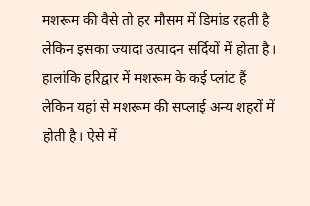मशरूम की वैसे तो हर मौसम में डिमांड रहती है लेकिन इसका ज्यादा उत्पादन सर्दियों में होता है। हालांकि हरिद्वार में मशरूम के कई प्लांट हैं लेकिन यहां से मशरूम की सप्लाई अन्य शहरों में होती है। ऐसे में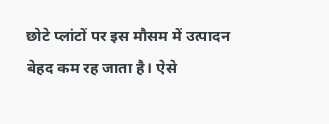छोटे प्लांटों पर इस मौसम में उत्पादन बेहद कम रह जाता है। ऐसे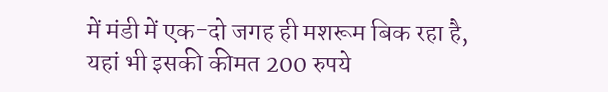में मंडी में एक-दो जगह ही मशरूम बिक रहा है, यहां भी इसकी कीमत 200 रुपये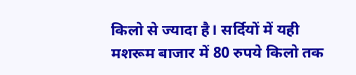किलो से ज्यादा है। सर्दियों में यही मशरूम बाजार में 80 रुपये किलो तक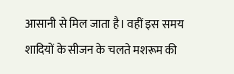आसानी से मिल जाता है। वहीं इस समय शादियों के सीजन के चलते मशरूम की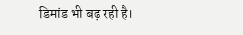डिमांड भी बढ़ रही है।